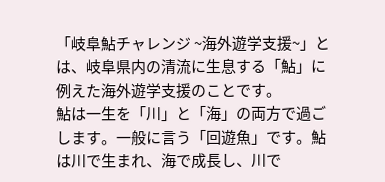「岐阜鮎チャレンジ ~海外遊学支援~」とは、岐阜県内の清流に生息する「鮎」に例えた海外遊学支援のことです。
鮎は一生を「川」と「海」の両方で過ごします。一般に言う「回遊魚」です。鮎は川で生まれ、海で成長し、川で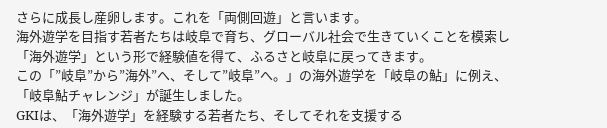さらに成長し産卵します。これを「両側回遊」と言います。
海外遊学を目指す若者たちは岐阜で育ち、グローバル社会で生きていくことを模索し「海外遊学」という形で経験値を得て、ふるさと岐阜に戻ってきます。
この「”岐阜”から”海外”へ、そして”岐阜”へ。」の海外遊学を「岐阜の鮎」に例え、「岐阜鮎チャレンジ」が誕生しました。
GKIは、「海外遊学」を経験する若者たち、そしてそれを支援する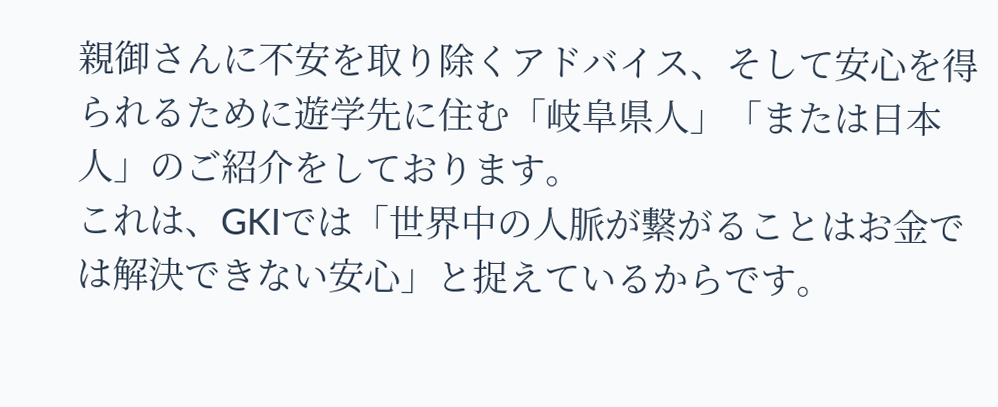親御さんに不安を取り除くアドバイス、そして安心を得られるために遊学先に住む「岐阜県人」「または日本人」のご紹介をしております。
これは、GKIでは「世界中の人脈が繋がることはお金では解決できない安心」と捉えているからです。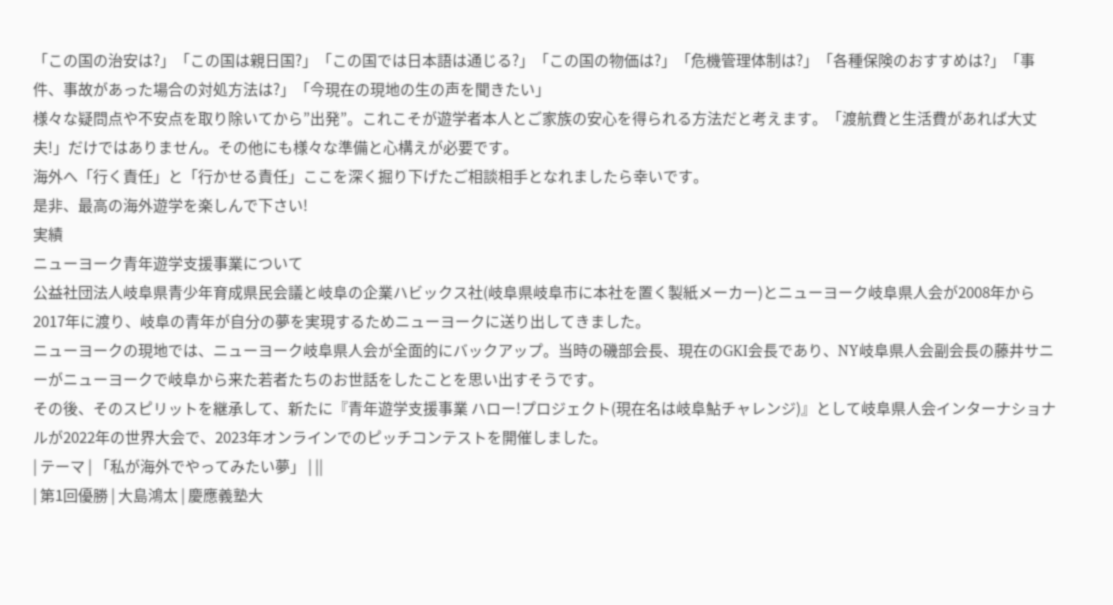「この国の治安は?」「この国は親日国?」「この国では日本語は通じる?」「この国の物価は?」「危機管理体制は?」「各種保険のおすすめは?」「事件、事故があった場合の対処方法は?」「今現在の現地の生の声を聞きたい」
様々な疑問点や不安点を取り除いてから”出発”。これこそが遊学者本人とご家族の安心を得られる方法だと考えます。「渡航費と生活費があれば大丈夫!」だけではありません。その他にも様々な準備と心構えが必要です。
海外へ「行く責任」と「行かせる責任」ここを深く掘り下げたご相談相手となれましたら幸いです。
是非、最高の海外遊学を楽しんで下さい!
実績
ニューヨーク青年遊学支援事業について
公益社団法人岐阜県青少年育成県民会議と岐阜の企業ハビックス社(岐阜県岐阜市に本社を置く製紙メーカー)とニューヨーク岐阜県人会が2008年から2017年に渡り、岐阜の青年が自分の夢を実現するためニューヨークに送り出してきました。
ニューヨークの現地では、ニューヨーク岐阜県人会が全面的にバックアップ。当時の磯部会長、現在のGKI会長であり、NY岐阜県人会副会長の藤井サニーがニューヨークで岐阜から来た若者たちのお世話をしたことを思い出すそうです。
その後、そのスピリットを継承して、新たに『青年遊学支援事業 ハロー!プロジェクト(現在名は岐阜鮎チャレンジ)』として岐阜県人会インターナショナルが2022年の世界大会で、2023年オンラインでのピッチコンテストを開催しました。
| テーマ | 「私が海外でやってみたい夢」 | ||
| 第1回優勝 | 大島鴻太 | 慶應義塾大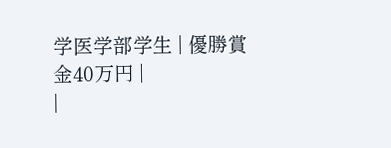学医学部学生 | 優勝賞金40万円 |
|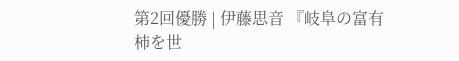第2回優勝 | 伊藤思音 『岐阜の富有柿を世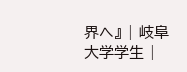界へ』 | 岐阜大学学生 |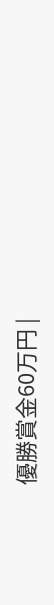優勝賞金60万円 |